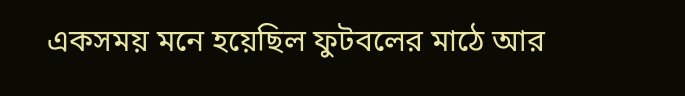একসময় মনে হয়েছিল ফুটবলের মাঠে আর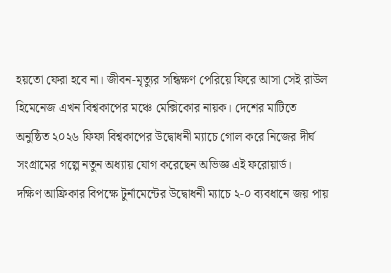হয়তো ফেরা হবে না। জীবন-মৃত্যুর সন্ধিক্ষণ পেরিয়ে ফিরে আসা সেই রাউল হিমেনেজ এখন বিশ্বকাপের মঞ্চে মেক্সিকোর নায়ক। দেশের মাটিতে অনুষ্ঠিত ২০২৬ ফিফা বিশ্বকাপের উদ্বোধনী ম্যাচে গোল করে নিজের দীর্ঘ সংগ্রামের গল্পে নতুন অধ্যায় যোগ করেছেন অভিজ্ঞ এই ফরোয়ার্ড।
দক্ষিণ আফ্রিকার বিপক্ষে টুর্নামেন্টের উদ্বোধনী ম্যাচে ২-০ ব্যবধানে জয় পায়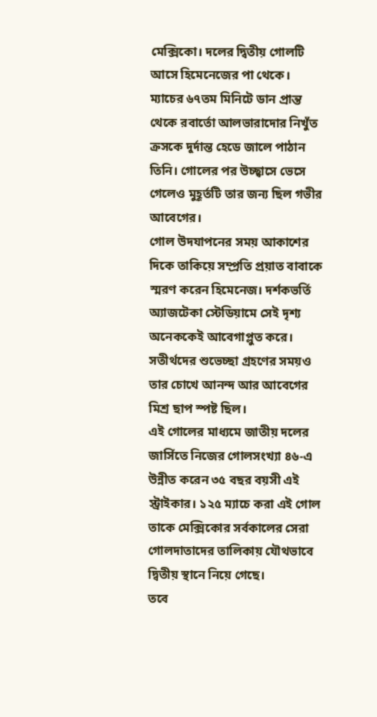মেক্সিকো। দলের দ্বিতীয় গোলটি আসে হিমেনেজের পা থেকে। ম্যাচের ৬৭তম মিনিটে ডান প্রান্ত থেকে রবার্তো আলভারাদোর নিখুঁত ক্রসকে দুর্দান্ত হেডে জালে পাঠান তিনি। গোলের পর উচ্ছ্বাসে ভেসে গেলেও মুহূর্তটি তার জন্য ছিল গভীর আবেগের।
গোল উদযাপনের সময় আকাশের দিকে তাকিয়ে সম্প্রতি প্রয়াত বাবাকে স্মরণ করেন হিমেনেজ। দর্শকভর্তি অ্যাজটেকা স্টেডিয়ামে সেই দৃশ্য অনেককেই আবেগাপ্লুত করে। সতীর্থদের শুভেচ্ছা গ্রহণের সময়ও তার চোখে আনন্দ আর আবেগের মিশ্র ছাপ স্পষ্ট ছিল।
এই গোলের মাধ্যমে জাতীয় দলের জার্সিতে নিজের গোলসংখ্যা ৪৬-এ উন্নীত করেন ৩৫ বছর বয়সী এই স্ট্রাইকার। ১২৫ ম্যাচে করা এই গোল তাকে মেক্সিকোর সর্বকালের সেরা গোলদাতাদের তালিকায় যৌথভাবে দ্বিতীয় স্থানে নিয়ে গেছে।
তবে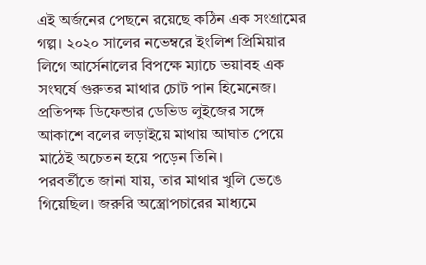এই অর্জনের পেছনে রয়েছে কঠিন এক সংগ্রামের গল্প। ২০২০ সালের নভেম্বরে ইংলিশ প্রিমিয়ার লিগে আর্সেনালের বিপক্ষে ম্যাচে ভয়াবহ এক সংঘর্ষে গুরুতর মাথার চোট পান হিমেনেজ। প্রতিপক্ষ ডিফেন্ডার ডেভিড লুইজের সঙ্গে আকাশে বলের লড়াইয়ে মাথায় আঘাত পেয়ে মাঠেই অচেতন হয়ে পড়েন তিনি।
পরবর্তীতে জানা যায়, তার মাথার খুলি ভেঙে গিয়েছিল। জরুরি অস্ত্রোপচারের মাধ্যমে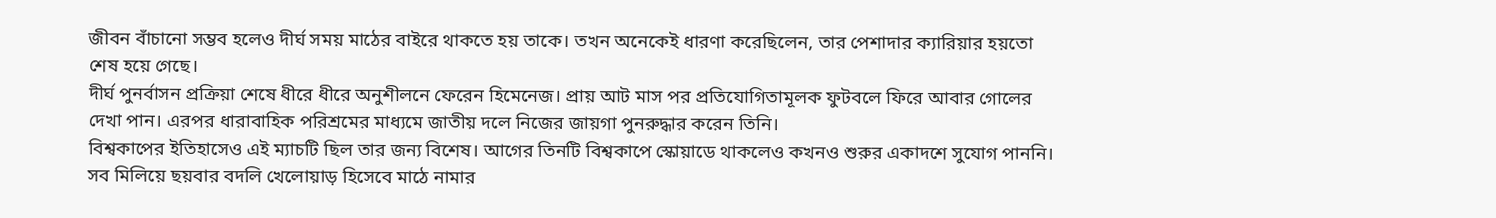জীবন বাঁচানো সম্ভব হলেও দীর্ঘ সময় মাঠের বাইরে থাকতে হয় তাকে। তখন অনেকেই ধারণা করেছিলেন, তার পেশাদার ক্যারিয়ার হয়তো শেষ হয়ে গেছে।
দীর্ঘ পুনর্বাসন প্রক্রিয়া শেষে ধীরে ধীরে অনুশীলনে ফেরেন হিমেনেজ। প্রায় আট মাস পর প্রতিযোগিতামূলক ফুটবলে ফিরে আবার গোলের দেখা পান। এরপর ধারাবাহিক পরিশ্রমের মাধ্যমে জাতীয় দলে নিজের জায়গা পুনরুদ্ধার করেন তিনি।
বিশ্বকাপের ইতিহাসেও এই ম্যাচটি ছিল তার জন্য বিশেষ। আগের তিনটি বিশ্বকাপে স্কোয়াডে থাকলেও কখনও শুরুর একাদশে সুযোগ পাননি। সব মিলিয়ে ছয়বার বদলি খেলোয়াড় হিসেবে মাঠে নামার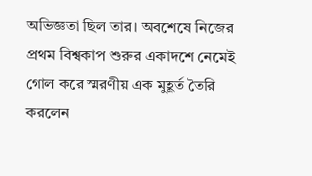অভিজ্ঞতা ছিল তার। অবশেষে নিজের প্রথম বিশ্বকাপ শুরুর একাদশে নেমেই গোল করে স্মরণীয় এক মুহূর্ত তৈরি করলেন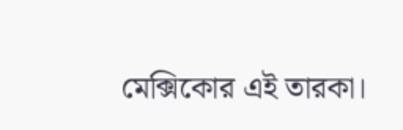মেক্সিকোর এই তারকা।